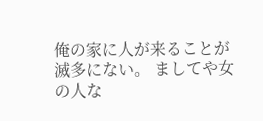俺の家に人が来ることが滅多にない。 ましてや女の人な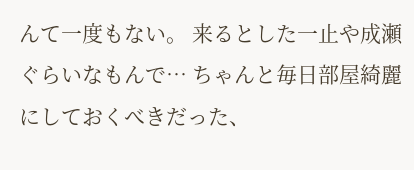んて一度もない。 来るとした一止や成瀬ぐらいなもんで… ちゃんと毎日部屋綺麗にしておくべきだった、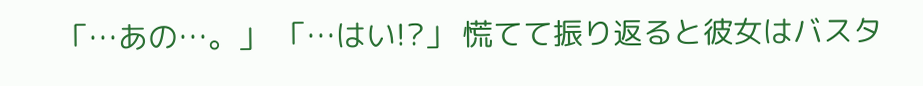「…あの…。」 「…はい!?」 慌てて振り返ると彼女はバスタ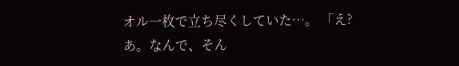オル一枚で立ち尽くしていた…。 「え?あ。なんで、そん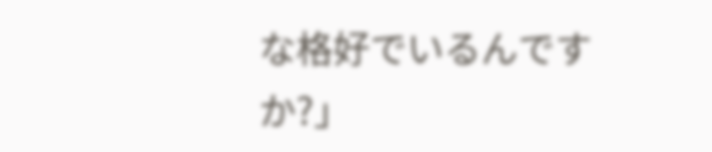な格好でいるんですか?」